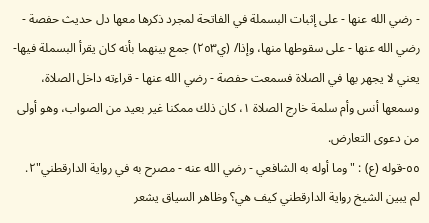- رضي الله عنها - على إثبات البسملة في الفاتحة لمجرد ذكرها معها دل حديث حفصة - رضي الله عنها - على سقوطها منها، وإذا/ (ي٢٥٣) جمع بينهما بأنه كان يقرأ البسملة فيها- يعني لا يجهر بها في الصلاة فسمعت حفصة - رضي الله عنها - قراءته داخل الصلاة، وسمعها أنس وأم سلمة خارج الصلاة ١، كان ذلك ممكنا غير بعيد من الصواب، وهو أولى من دعوى التعارض.
٥٥-قوله (ع) : "وما أوله به الشافعي - رضي الله عنه - مصرح به في رواية الدارقطني"٢.
لم يبين الشيخ رواية الدارقطني كيف هي؟ وظاهر السياق يشعر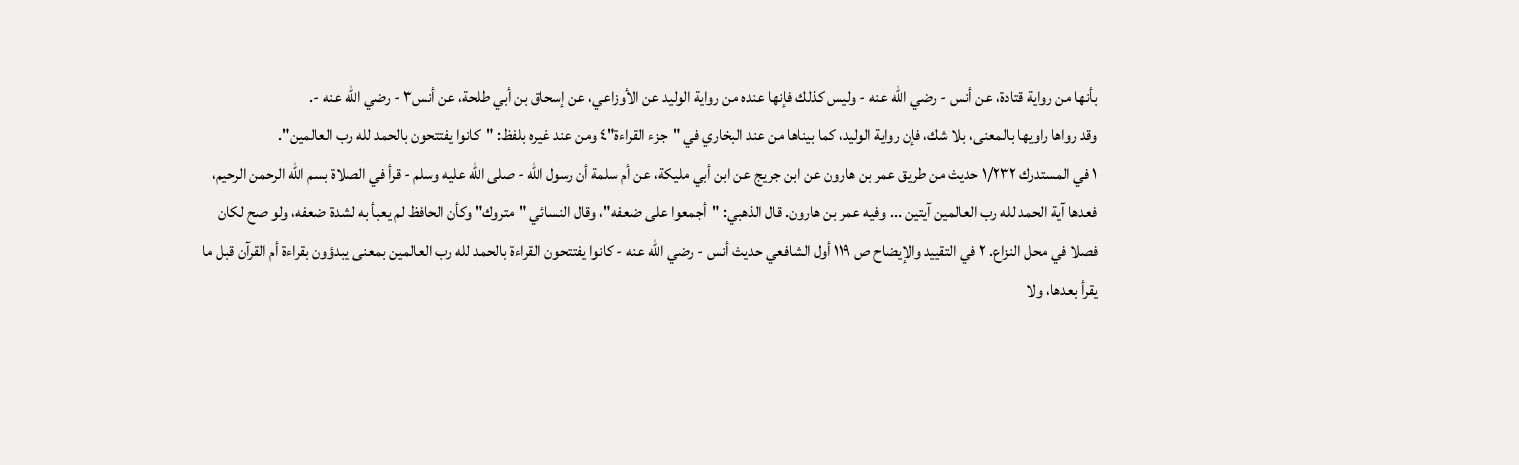بأنها من رواية قتادة، عن أنس - رضي الله عنه - وليس كذلك فإنها عنده من رواية الوليد عن الأوزاعي، عن إسحاق بن أبي طلحة، عن أنس٣ - رضي الله عنه -.
وقد رواها راويها بالمعنى، بلا شك، فإن رواية الوليد، كما بيناها من عند البخاري في "جزء القراءة"٤ ومن عند غيره بلفظ: "كانوا يفتتحون بالحمد لله رب العالمين".
١ في المستدرك ١/٢٣٢ حديث من طريق عمر بن هارون عن ابن جريج عن ابن أبي مليكة، عن أم سلمة أن رسول الله - صلى الله عليه وسلم - قرأ في الصلاة بسم الله الرحمن الرحيم، فعدها آية الحمد لله رب العالمين آيتين ... وفيه عمر بن هارون. قال الذهبي: "أجمعوا على ضعفه"، وقال النسائي "متروك" وكأن الحافظ لم يعبأ به لشدة ضعفه، ولو صح لكان فصلا في محل النزاع. ٢ في التقييد والإيضاح ص ١١٩ أول الشافعي حديث أنس - رضي الله عنه - كانوا يفتتحون القراءة بالحمد لله رب العالمين بمعنى يبدؤون بقراءة أم القرآن قبل ما يقرأ بعدها، ولا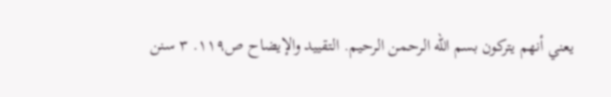يعني أنهم يتركون بسم الله الرحمن الرحيم. التقييد والإيضاح ص١١٩. ٣ سنن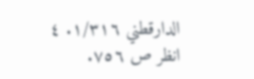الدارقطني ١/٣١٦. ٤ انظر ص ٧٥٦.